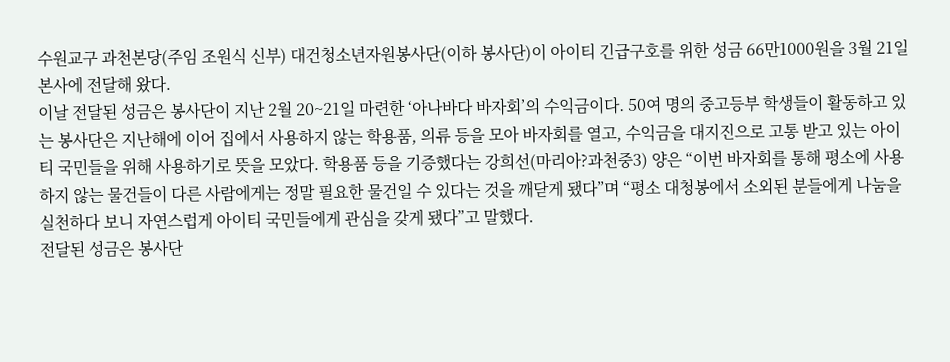수원교구 과천본당(주임 조원식 신부) 대건청소년자원봉사단(이하 봉사단)이 아이티 긴급구호를 위한 성금 66만1000원을 3월 21일 본사에 전달해 왔다.
이날 전달된 성금은 봉사단이 지난 2월 20~21일 마련한 ‘아나바다 바자회’의 수익금이다. 50여 명의 중고등부 학생들이 활동하고 있는 봉사단은 지난해에 이어 집에서 사용하지 않는 학용품, 의류 등을 모아 바자회를 열고, 수익금을 대지진으로 고통 받고 있는 아이티 국민들을 위해 사용하기로 뜻을 모았다. 학용품 등을 기증했다는 강희선(마리아?과천중3) 양은 “이번 바자회를 통해 평소에 사용하지 않는 물건들이 다른 사람에게는 정말 필요한 물건일 수 있다는 것을 깨닫게 됐다”며 “평소 대청봉에서 소외된 분들에게 나눔을 실천하다 보니 자연스럽게 아이티 국민들에게 관심을 갖게 됐다”고 말했다.
전달된 성금은 봉사단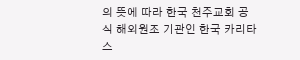의 뜻에 따라 한국 천주교회 공식 해외원조 기관인 한국 카리타스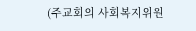(주교회의 사회복지위원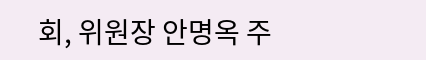회, 위원장 안명옥 주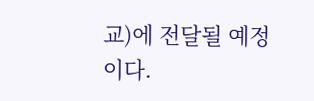교)에 전달될 예정이다.